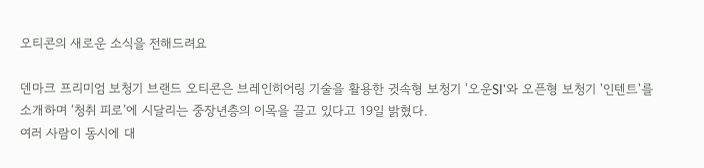오티콘의 새로운 소식을 전해드려요

덴마크 프리미엄 보청기 브랜드 오티콘은 브레인히어링 기술을 활용한 귓속형 보청기 '오운SI'와 오픈형 보청기 '인텐트'를 소개하며 ‘청취 피로’에 시달리는 중장년층의 이목을 끌고 있다고 19일 밝혔다.
여러 사람이 동시에 대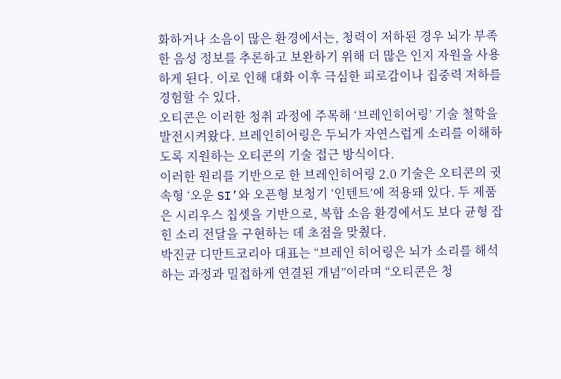화하거나 소음이 많은 환경에서는, 청력이 저하된 경우 뇌가 부족한 음성 정보를 추론하고 보완하기 위해 더 많은 인지 자원을 사용하게 된다. 이로 인해 대화 이후 극심한 피로감이나 집중력 저하를 경험할 수 있다.
오티콘은 이러한 청취 과정에 주목해 ‘브레인히어링’ 기술 철학을 발전시켜왔다. 브레인히어링은 두뇌가 자연스럽게 소리를 이해하도록 지원하는 오티콘의 기술 접근 방식이다.
이러한 원리를 기반으로 한 브레인히어링 2.0 기술은 오티콘의 귓속형 ‘오운 SI’와 오픈형 보청기 ‘인텐트’에 적용돼 있다. 두 제품은 시리우스 칩셋을 기반으로, 복합 소음 환경에서도 보다 균형 잡힌 소리 전달을 구현하는 데 초점을 맞췄다.
박진균 디만트코리아 대표는 “브레인 히어링은 뇌가 소리를 해석하는 과정과 밀접하게 연결된 개념”이라며 “오티콘은 청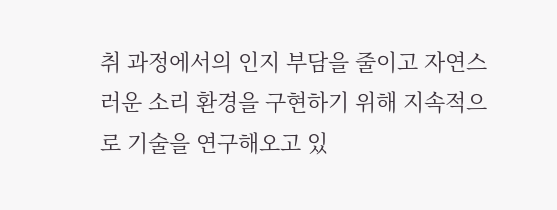취 과정에서의 인지 부담을 줄이고 자연스러운 소리 환경을 구현하기 위해 지속적으로 기술을 연구해오고 있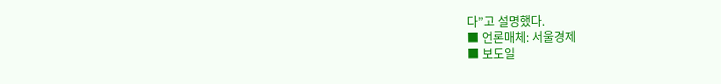다”고 설명했다.
■ 언론매체: 서울경제
■ 보도일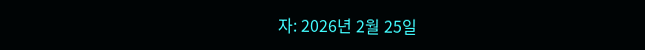자: 2026년 2월 25일